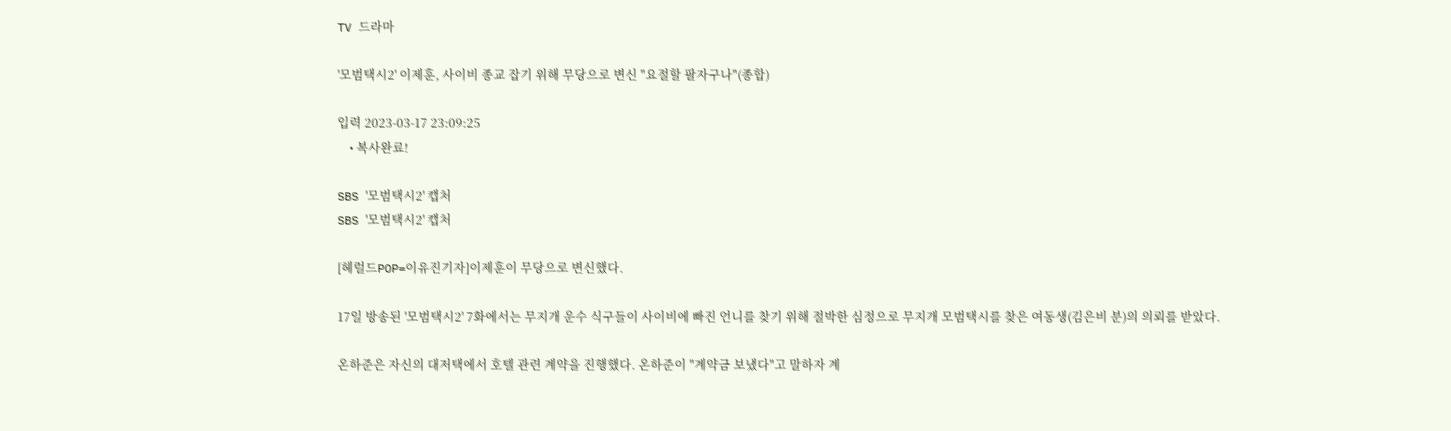TV 드라마

'모범택시2' 이제훈, 사이비 종교 잡기 위해 무당으로 변신 "요절할 팔자구나"(종합)

입력 2023-03-17 23:09:25
    • 복사완료!

SBS '모범택시2' 캡처
SBS '모범택시2' 캡처

[헤럴드POP=이유진기자]이제훈이 무당으로 변신했다.

17일 방송된 '모범택시2' 7화에서는 무지개 운수 식구들이 사이비에 빠진 언니를 찾기 위해 절박한 심정으로 무지개 모범택시를 찾은 여동생(김은비 분)의 의뢰를 받았다.

온하준은 자신의 대저택에서 호텔 관련 계약을 진행했다. 온하준이 "계약금 보냈다"고 말하자 계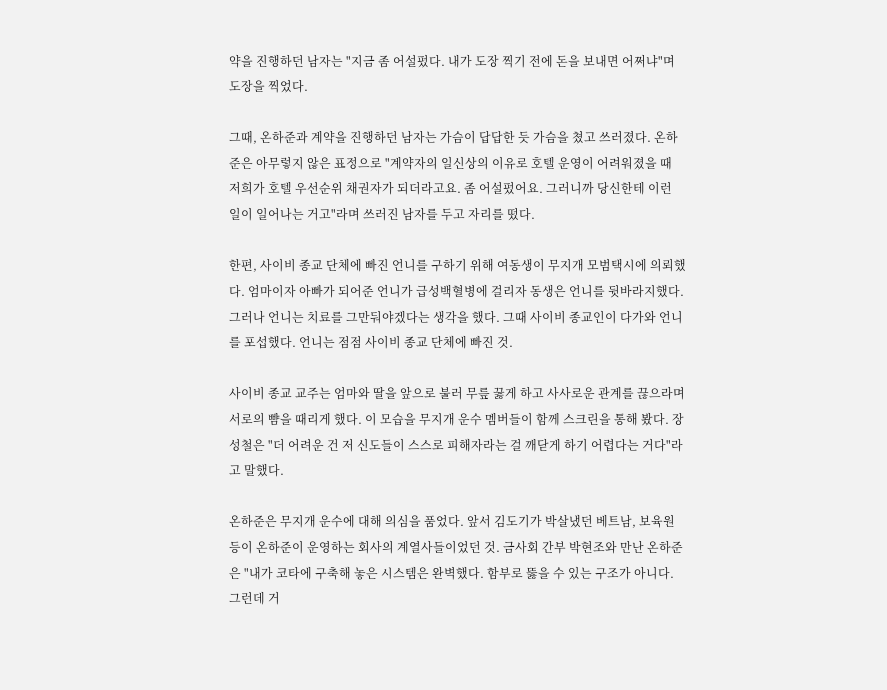약을 진행하던 남자는 "지금 좀 어설펐다. 내가 도장 찍기 전에 돈을 보내면 어쩌냐"며 도장을 찍었다.

그때, 온하준과 계약을 진행하던 남자는 가슴이 답답한 듯 가슴을 쳤고 쓰러졌다. 온하준은 아무렇지 않은 표정으로 "계약자의 일신상의 이유로 호텔 운영이 어려워졌을 때 저희가 호텔 우선순위 채권자가 되더라고요. 좀 어설펐어요. 그러니까 당신한테 이런 일이 일어나는 거고"라며 쓰러진 남자를 두고 자리를 떴다.

한편, 사이비 종교 단체에 빠진 언니를 구하기 위해 여동생이 무지개 모범택시에 의뢰했다. 엄마이자 아빠가 되어준 언니가 급성백혈병에 걸리자 동생은 언니를 뒷바라지했다. 그러나 언니는 치료를 그만둬야겠다는 생각을 했다. 그때 사이비 종교인이 다가와 언니를 포섭했다. 언니는 점점 사이비 종교 단체에 빠진 것.

사이비 종교 교주는 엄마와 딸을 앞으로 불러 무릎 꿇게 하고 사사로운 관계를 끊으라며 서로의 뺨을 때리게 했다. 이 모습을 무지개 운수 멤버들이 함께 스크린을 통해 봤다. 장성철은 "더 어려운 건 저 신도들이 스스로 피해자라는 걸 깨닫게 하기 어렵다는 거다"라고 말했다.

온하준은 무지개 운수에 대해 의심을 품었다. 앞서 김도기가 박살냈던 베트남, 보육원 등이 온하준이 운영하는 회사의 계열사들이었던 것. 금사회 간부 박현조와 만난 온하준은 "내가 코타에 구축해 놓은 시스템은 완벽했다. 함부로 뚫을 수 있는 구조가 아니다. 그런데 거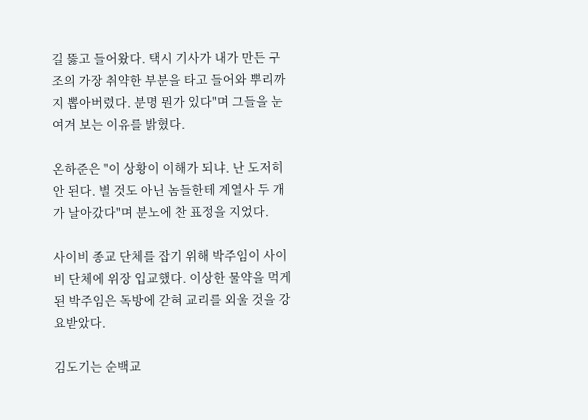길 뚫고 들어왔다. 택시 기사가 내가 만든 구조의 가장 취약한 부분을 타고 들어와 뿌리까지 뽑아버렸다. 분명 뭔가 있다"며 그들을 눈여겨 보는 이유를 밝혔다.

온하준은 "이 상황이 이해가 되냐. 난 도저히 안 된다. 별 것도 아닌 놈들한테 계열사 두 개가 날아갔다"며 분노에 찬 표정을 지었다.

사이비 종교 단체를 잡기 위해 박주임이 사이비 단체에 위장 입교했다. 이상한 물약을 먹게 된 박주임은 독방에 갇혀 교리를 외울 것을 강요받았다.

김도기는 순백교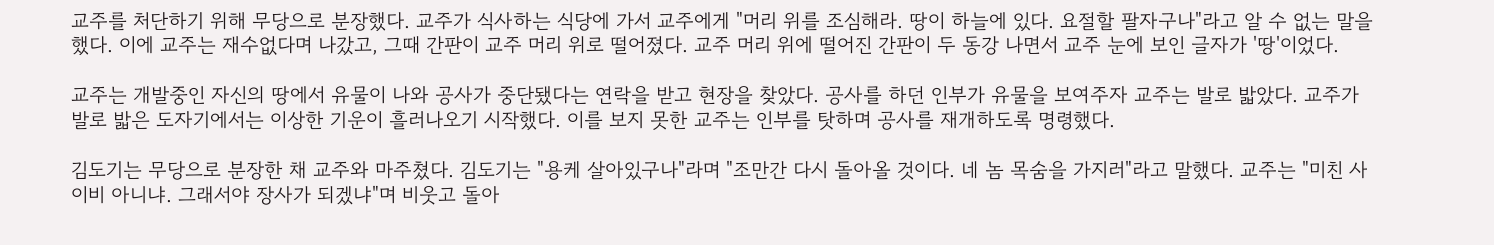교주를 처단하기 위해 무당으로 분장했다. 교주가 식사하는 식당에 가서 교주에게 "머리 위를 조심해라. 땅이 하늘에 있다. 요절할 팔자구나"라고 알 수 없는 말을 했다. 이에 교주는 재수없다며 나갔고, 그때 간판이 교주 머리 위로 떨어졌다. 교주 머리 위에 떨어진 간판이 두 동강 나면서 교주 눈에 보인 글자가 '땅'이었다.

교주는 개발중인 자신의 땅에서 유물이 나와 공사가 중단됐다는 연락을 받고 현장을 찾았다. 공사를 하던 인부가 유물을 보여주자 교주는 발로 밟았다. 교주가 발로 밟은 도자기에서는 이상한 기운이 흘러나오기 시작했다. 이를 보지 못한 교주는 인부를 탓하며 공사를 재개하도록 명령했다.

김도기는 무당으로 분장한 채 교주와 마주쳤다. 김도기는 "용케 살아있구나"라며 "조만간 다시 돌아올 것이다. 네 놈 목숨을 가지러"라고 말했다. 교주는 "미친 사이비 아니냐. 그래서야 장사가 되겠냐"며 비웃고 돌아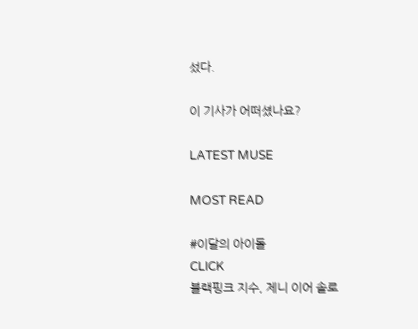섰다.

이 기사가 어떠셨나요?

LATEST MUSE

MOST READ

#이달의 아이돌
CLICK
블랙핑크 지수, 제니 이어 솔로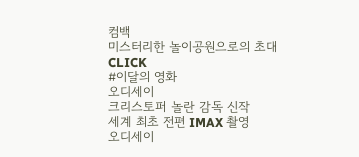컴백
미스터리한 놀이공원으로의 초대
CLICK
#이달의 영화
오디세이
크리스토퍼 놀란 감독 신작
세계 최초 전편 IMAX 촬영
오디세이